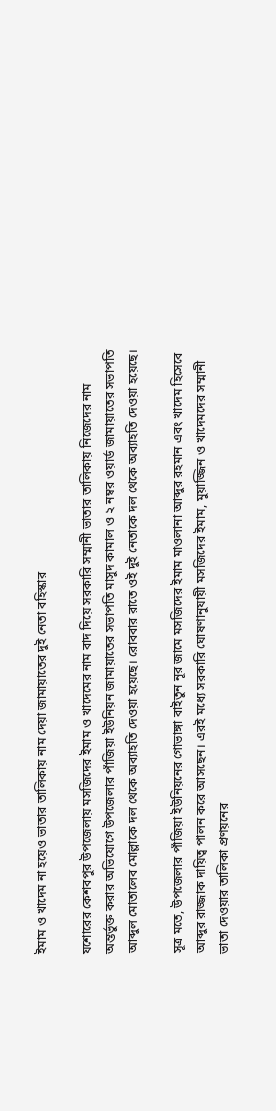ইমাম ও খাদেম না হয়েও ভাতার তালিকায় নাম দেয়া জামায়াতের দুই নেতা বহিস্কার

যশোরের কেশবপুর উপজেলায় মসজিদের ইমাম ও খাদেমের নাম বাদ দিয়ে সরকারি সম্মানী ভাতার তালিকায় নিজেদের নাম অন্তর্ভুক্ত করার অভিযোগে উপজেলার পাঁজিয়া ইউনিয়ন জামায়াতের সভাপতি মাসুদ কামাল ও ২ নম্বর ওয়ার্ড জামায়াতের সভাপতি আব্দুল মোতালেব মোল্লাকে দল থেকে অব্যাহতি দেওয়া হয়েছে। রোববার রাতে ওই দুই নেতাকে দল থেকে অব্যাহতি দেওয়া হয়েছে।

সূত্র মতে, উপজেলার পাঁজিয়া ইউনিয়নের গোভাঙ্গা বাইতুন নূর জামে মসজিদের ইমাম মাওলানা আব্দুর রহমান এবং খাদেম হিসেবে আব্দুর রাজ্জাক দায়িত্ব পালন করে আসছেন। এরই মধ্যে সরকারি ঘোষণানুযায়ী মসজিদের ইমাম, মুয়াজ্জিন ও খাদেমদের সম্মানী ভাতা দেওয়ার তালিকা প্রণয়নের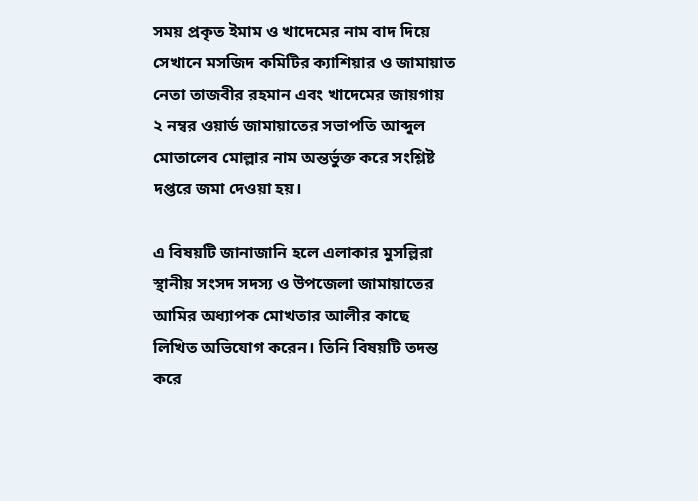সময় প্রকৃত ইমাম ও খাদেমের নাম বাদ দিয়ে সেখানে মসজিদ কমিটির ক্যাশিয়ার ও জামায়াত নেতা তাজবীর রহমান এবং খাদেমের জায়গায় ২ নম্বর ওয়ার্ড জামায়াতের সভাপতি আব্দুল মোতালেব মোল্লার নাম অন্তর্ভুক্ত করে সংশ্লিষ্ট দপ্তরে জমা দেওয়া হয়।

এ বিষয়টি জানাজানি হলে এলাকার মুসল্লিরা স্থানীয় সংসদ সদস্য ও উপজেলা জামায়াতের আমির অধ্যাপক মোখতার আলীর কাছে লিখিত অভিযোগ করেন। তিনি বিষয়টি তদন্ত করে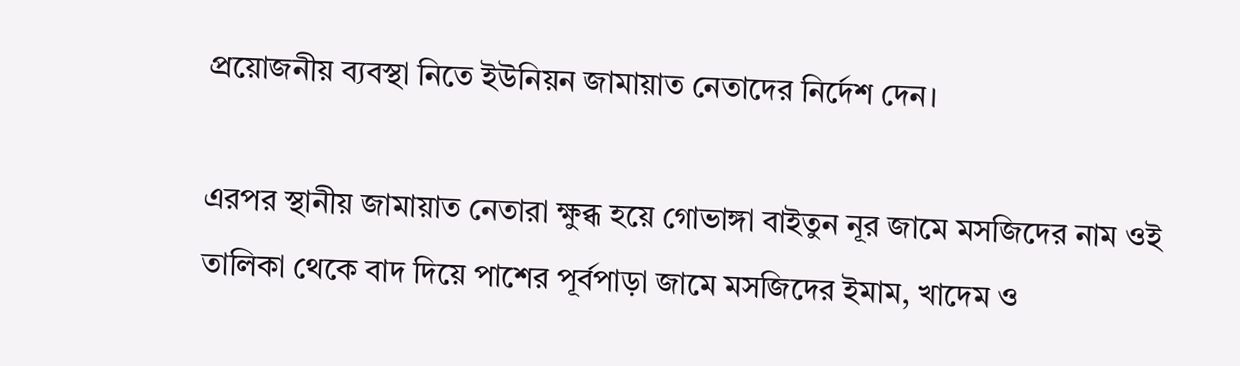প্রয়োজনীয় ব্যবস্থা নিতে ইউনিয়ন জামায়াত নেতাদের নির্দেশ দেন।

এরপর স্থানীয় জামায়াত নেতারা ক্ষুব্ধ হয়ে গোভাঙ্গা বাইতুন নূর জামে মসজিদের নাম ওই তালিকা থেকে বাদ দিয়ে পাশের পূর্বপাড়া জামে মসজিদের ইমাম, খাদেম ও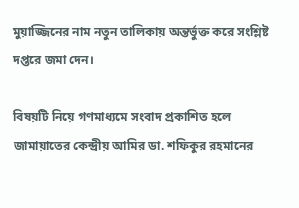মুয়াজ্জিনের নাম নতুন তালিকায় অন্তর্ভুক্ত করে সংশ্লিষ্ট দপ্তরে জমা দেন।

বিষয়টি নিয়ে গণমাধ্যমে সংবাদ প্রকাশিত হলে জামায়াতের কেন্দ্রীয় আমির ডা. শফিকুর রহমানের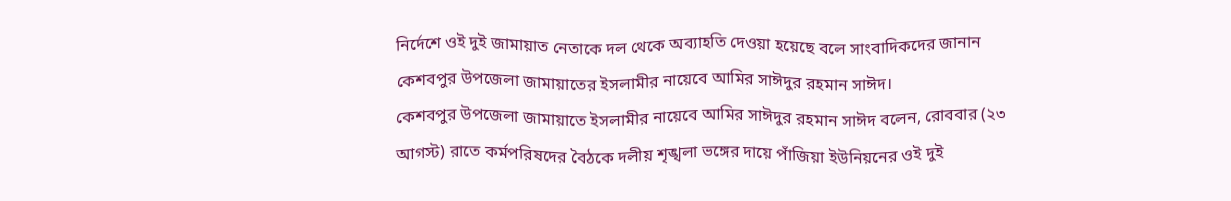নির্দেশে ওই দুই জামায়াত নেতাকে দল থেকে অব্যাহতি দেওয়া হয়েছে বলে সাংবাদিকদের জানান কেশবপুর উপজেলা জামায়াতের ইসলামীর নায়েবে আমির সাঈদুর রহমান সাঈদ।
কেশবপুর উপজেলা জামায়াতে ইসলামীর নায়েবে আমির সাঈদুর রহমান সাঈদ বলেন, রোববার (২৩ আগস্ট) রাতে কর্মপরিষদের বৈঠকে দলীয় শৃঙ্খলা ভঙ্গের দায়ে পাঁজিয়া ইউনিয়নের ওই দুই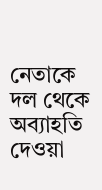নেতাকে দল থেকে অব্যাহতি দেওয়া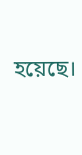হয়েছে।